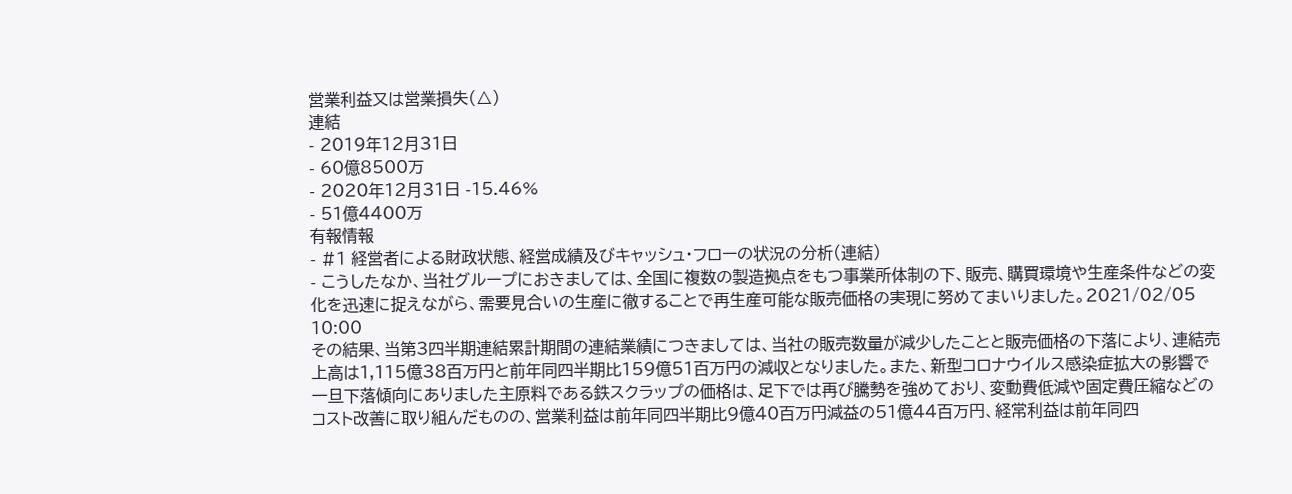営業利益又は営業損失(△)
連結
- 2019年12月31日
- 60億8500万
- 2020年12月31日 -15.46%
- 51億4400万
有報情報
- #1 経営者による財政状態、経営成績及びキャッシュ・フローの状況の分析(連結)
- こうしたなか、当社グループにおきましては、全国に複数の製造拠点をもつ事業所体制の下、販売、購買環境や生産条件などの変化を迅速に捉えながら、需要見合いの生産に徹することで再生産可能な販売価格の実現に努めてまいりました。2021/02/05 10:00
その結果、当第3四半期連結累計期間の連結業績につきましては、当社の販売数量が減少したことと販売価格の下落により、連結売上高は1,115億38百万円と前年同四半期比159億51百万円の減収となりました。また、新型コロナウイルス感染症拡大の影響で一旦下落傾向にありました主原料である鉄スクラップの価格は、足下では再び騰勢を強めており、変動費低減や固定費圧縮などのコスト改善に取り組んだものの、営業利益は前年同四半期比9億40百万円減益の51億44百万円、経常利益は前年同四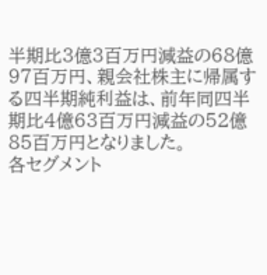半期比3億3百万円減益の68億97百万円、親会社株主に帰属する四半期純利益は、前年同四半期比4億63百万円減益の52億85百万円となりました。
各セグメント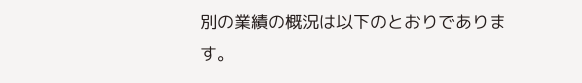別の業績の概況は以下のとおりであります。